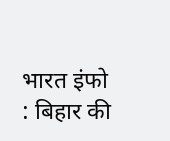भारत इंफो : बिहार की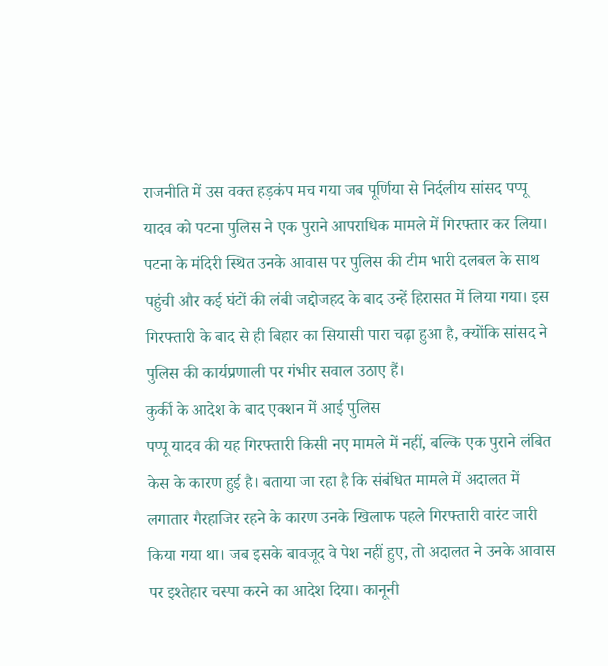राजनीति में उस वक्त हड़कंप मच गया जब पूर्णिया से निर्दलीय सांसद पप्पू यादव को पटना पुलिस ने एक पुराने आपराधिक मामले में गिरफ्तार कर लिया। पटना के मंदिरी स्थित उनके आवास पर पुलिस की टीम भारी दलबल के साथ पहुंची और कई घंटों की लंबी जद्दोजहद के बाद उन्हें हिरासत में लिया गया। इस गिरफ्तारी के बाद से ही बिहार का सियासी पारा चढ़ा हुआ है, क्योंकि सांसद ने पुलिस की कार्यप्रणाली पर गंभीर सवाल उठाए हैं।
कुर्की के आदेश के बाद एक्शन में आई पुलिस
पप्पू यादव की यह गिरफ्तारी किसी नए मामले में नहीं, बल्कि एक पुराने लंबित केस के कारण हुई है। बताया जा रहा है कि संबंधित मामले में अदालत में लगातार गैरहाजिर रहने के कारण उनके खिलाफ पहले गिरफ्तारी वारंट जारी किया गया था। जब इसके बावजूद वे पेश नहीं हुए, तो अदालत ने उनके आवास पर इश्तेहार चस्पा करने का आदेश दिया। कानूनी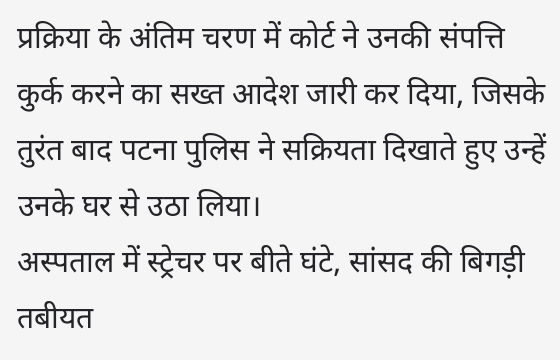प्रक्रिया के अंतिम चरण में कोर्ट ने उनकी संपत्ति कुर्क करने का सख्त आदेश जारी कर दिया, जिसके तुरंत बाद पटना पुलिस ने सक्रियता दिखाते हुए उन्हें उनके घर से उठा लिया।
अस्पताल में स्ट्रेचर पर बीते घंटे, सांसद की बिगड़ी तबीयत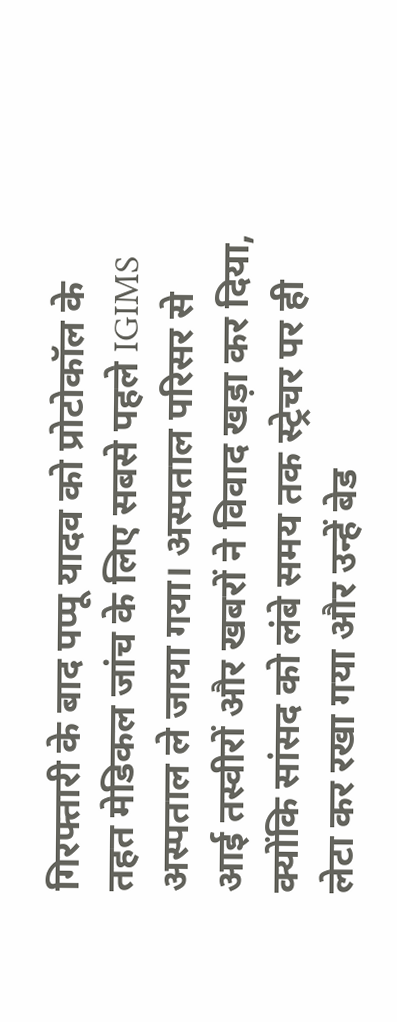गिरफ्तारी के बाद पप्पू यादव को प्रोटोकॉल के तहत मेडिकल जांच के लिए सबसे पहले IGIMS अस्पताल ले जाया गया। अस्पताल परिसर से आई तस्वीरों और खबरों ने विवाद खड़ा कर दिया, क्योंकि सांसद को लंबे समय तक स्ट्रेचर पर ही लेटा कर रखा गया और उन्हें बेड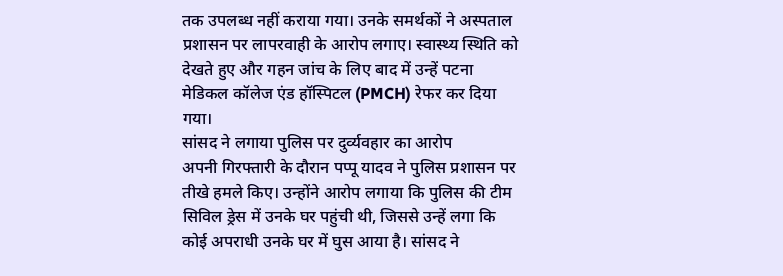तक उपलब्ध नहीं कराया गया। उनके समर्थकों ने अस्पताल प्रशासन पर लापरवाही के आरोप लगाए। स्वास्थ्य स्थिति को देखते हुए और गहन जांच के लिए बाद में उन्हें पटना मेडिकल कॉलेज एंड हॉस्पिटल (PMCH) रेफर कर दिया गया।
सांसद ने लगाया पुलिस पर दुर्व्यवहार का आरोप
अपनी गिरफ्तारी के दौरान पप्पू यादव ने पुलिस प्रशासन पर तीखे हमले किए। उन्होंने आरोप लगाया कि पुलिस की टीम सिविल ड्रेस में उनके घर पहुंची थी, जिससे उन्हें लगा कि कोई अपराधी उनके घर में घुस आया है। सांसद ने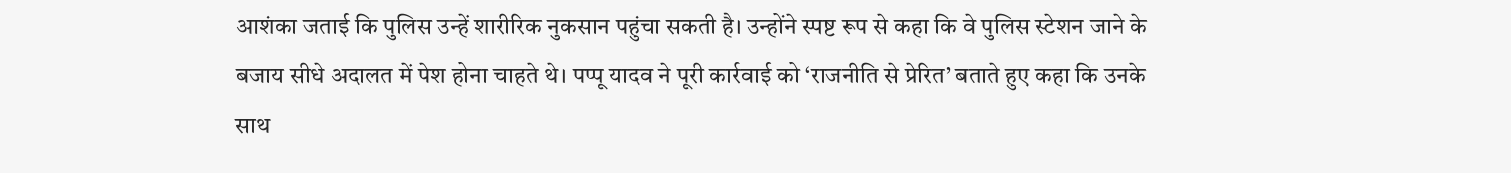आशंका जताई कि पुलिस उन्हें शारीरिक नुकसान पहुंचा सकती है। उन्होंने स्पष्ट रूप से कहा कि वे पुलिस स्टेशन जाने के बजाय सीधे अदालत में पेश होना चाहते थे। पप्पू यादव ने पूरी कार्रवाई को ‘राजनीति से प्रेरित’ बताते हुए कहा कि उनके साथ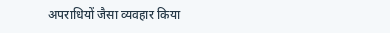अपराधियों जैसा व्यवहार किया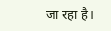जा रहा है।